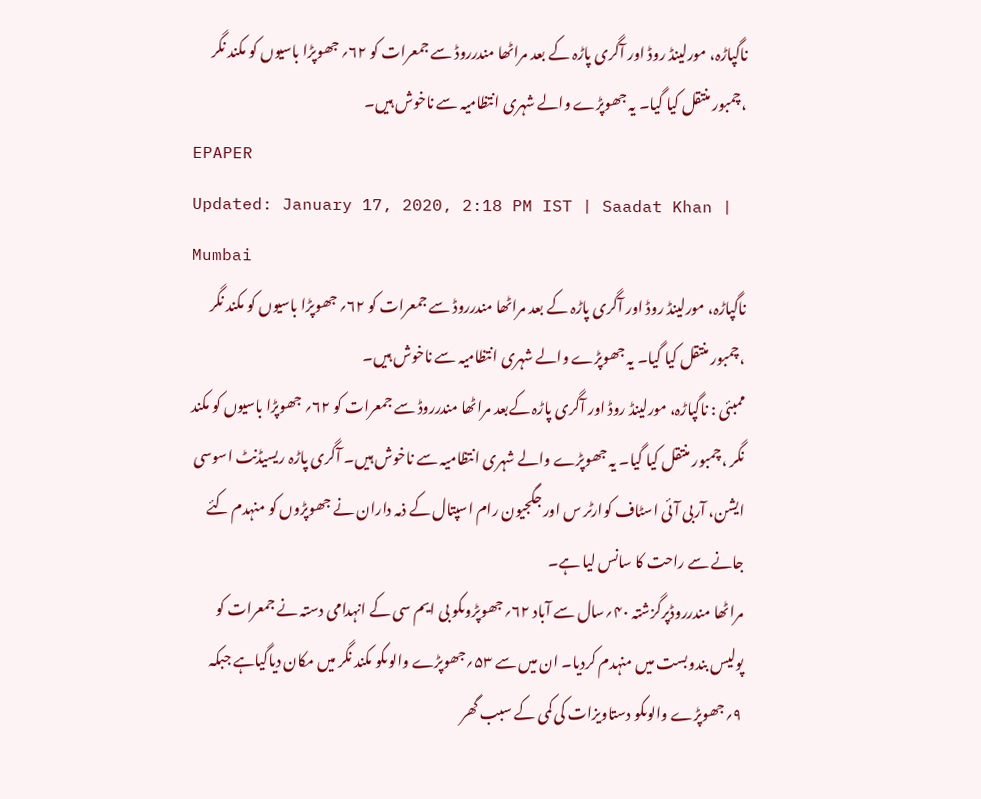ناگپاڑہ، مورلینڈ روڈ اور آگری پاڑہ کے بعد مراٹھا مندرروڈ سے جمعرات کو ۶۲؍ جھوپڑا باسیوں کو مکند نگر ،چمبور منتقل کیا گیا۔ یہ جھوپڑے والے شہری انتظامیہ سے ناخوش ہیں۔
EPAPER
Updated: January 17, 2020, 2:18 PM IST | Saadat Khan | Mumbai
ناگپاڑہ، مورلینڈ روڈ اور آگری پاڑہ کے بعد مراٹھا مندرروڈ سے جمعرات کو ۶۲؍ جھوپڑا باسیوں کو مکند نگر ،چمبور منتقل کیا گیا۔ یہ جھوپڑے والے شہری انتظامیہ سے ناخوش ہیں۔
ممبئی : ناگپاڑہ، مورلینڈ روڈ اور آگری پاڑہ کےبعد مراٹھا مندرروڈ سے جمعرات کو ۶۲؍ جھوپڑا باسیوں کو مکند نگر ،چمبور منتقل کیا گیا۔ یہ جھوپڑے والے شہری انتظامیہ سے ناخوش ہیں۔ آگری پاڑہ ریسیڈنٹ اسوسی ایشن، آربی آئی اسٹاف کوارٹر س اور جگجیون رام اسپتال کے ذمہ داران نے جھوپڑوں کو منہدم کئے جانے سے راحت کا سانس لیا ہے۔
مراٹھا مندرروڈپرگزشتہ ۴۰؍سال سے آباد ۶۲؍جھوپڑوںکو بی ایم سی کے انہدامی دستہ نے جمعرات کو پولیس بندوبست میں منہدم کردیا۔ ان میں سے ۵۳؍جھوپڑے والوںکو مکند نگر میں مکان دیاگیاہے جبکہ ۹؍جھوپڑے والوںکو دستاویزات کی کمی کے سبب گھر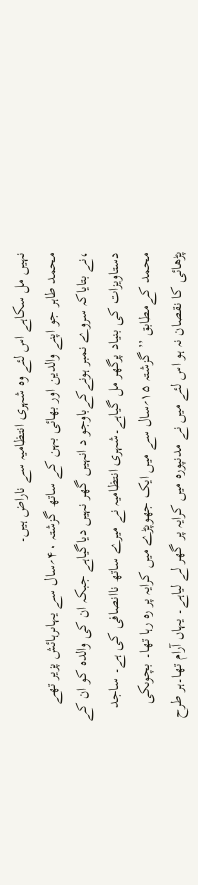نہیں مل سکاہے اس لئے وہ شہری انتظامیہ سے ناراض ہیں۔
محمد طاہر جو اپنے والدین اور بھائی بہن کے ساتھ گزشتہ ۴۰؍سال سے یہاںرہائش پزیر تھے ،نے بتایاکہ سروے نمبر ہونےکےباوجو د انہیں گھر نہیں دیاگیاہے جبکہ ان کی والدہ کو ان کے دستاویزات کی بنیاد پرگھر مل گیاہے۔شہری انتظامیہ نے میرے ساتھ ناانصافی کی ہے۔ ساجد محمد کےمطابق ’’ گزشتہ ۱۵؍سال سے میں ایک جھوپڑے میں کرایہ پر رہ رہا تھا۔ بچوںکی پڑھائی کا نقصان نہ ہو اس لئے میں نے مدنپورہ میں کرایہ پر گھر لے لیاہے۔ یہاں آرام تھا۔ہر طرح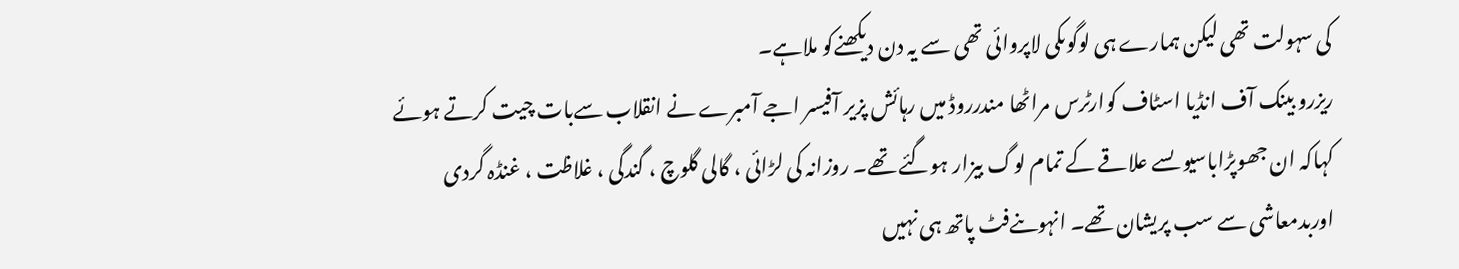کی سہولت تھی لیکن ہمارے ہی لوگوںکی لاپروائی تھی سے یہ دن دیکھنےکو ملاہے۔
ریزرو بینک آف انڈیا اسٹاف کوارٹرس مراٹھا مندرروڈ میں رہائش پزیر آفیسر اجے آمبرے نے انقلاب سےبات چیت کرتے ہوئے کہاکہ ان جھوپڑاباسیو ںسے علاقے کے تمام لوگ بیزار ہوگئے تھے۔ روزانہ کی لڑائی ، گالی گلوچ ، گندگی ، غلاظت ، غنڈہ گردی اوربدمعاشی سے سب پریشان تھے۔ انہوںنےفٹ پاتھ ہی نہیں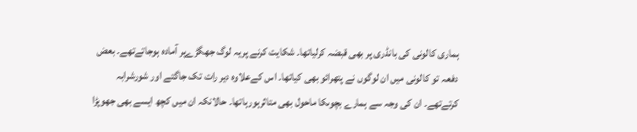ہماری کالونی کی بانڈری پر بھی قبضہ کرلیاتھا۔ شکایت کرنے پریہ لوگ جھگڑےپر آمادہ ہوجاتےتھے۔ بعض دفعہ تو کالونی میں ان لوگوں نے پتھرائو بھی کیاتھا۔ اس کےعلاوہ دیر رات تک جاگتے اور شورشرابہ کرتےتھے۔ ان کی وجہ سے ہمارے بچوںکا ماحول بھی متاثرہورہاتھا۔ حالانکہ ان میں کچھ ایسے بھی جھوپڑا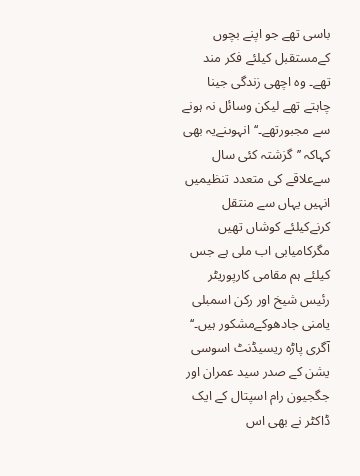باسی تھے جو اپنے بچوں کےمستقبل کیلئے فکر مند تھے۔ وہ اچھی زندگی جینا چاہتے تھے لیکن وسائل نہ ہونے سے مجبورتھے۔‘‘انہوںنےیہ بھی کہاکہ ’’گزشتہ کئی سال سےعلاقے کی متعدد تنظیمیں انہیں یہاں سے منتقل کرنےکیلئے کوشاں تھیں مگرکامیابی اب ملی ہے جس کیلئے ہم مقامی کارپوریٹر رئیس شیخ اور رکن اسمبلی یامنی جادھوکےمشکور ہیں۔‘‘
آگری پاڑہ ریسیڈنٹ اسوسی یشن کے صدر سید عمران اور جگجیون رام اسپتال کے ایک ڈاکٹر نے بھی اس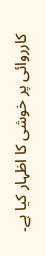کارروائی پر خوشی کا اظہار کیا ہے۔